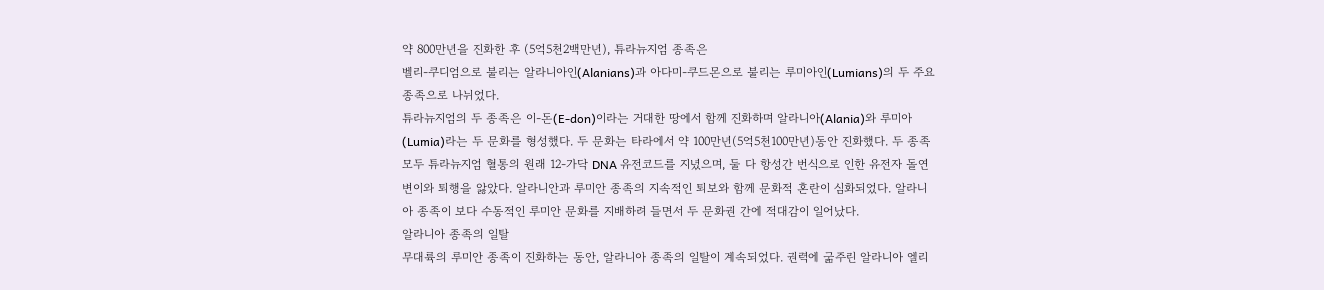약 800만년을 진화한 후 (5억5천2백만년), 튜라뉴지엄 종족은
벨리-쿠디엄으로 불리는 알라니아인(Alanians)과 아다미-쿠드몬으로 불리는 루미아인(Lumians)의 두 주요 종족으로 나뉘었다.
튜라뉴지엄의 두 종족은 이-돈(E-don)이라는 거대한 땅에서 함께 진화하며 알라니아(Alania)와 루미아(Lumia)라는 두 문화를 형성했다. 두 문화는 타라에서 약 100만년(5억5천100만년)동안 진화했다. 두 종족 모두 튜라뉴지엄 혈통의 원래 12-가닥 DNA 유전코드를 지녔으며, 둘 다 항성간 번식으로 인한 유전자 돌연변이와 퇴행을 앓았다. 알라니안과 루미안 종족의 지속적인 퇴보와 함께 문화적 혼란이 심화되었다. 알라니아 종족이 보다 수동적인 루미안 문화를 지배하려 들면서 두 문화권 간에 적대감이 일어났다.
알라니아 종족의 일탈
무대륙의 루미안 종족이 진화하는 동안, 알라니아 종족의 일탈이 계속되었다. 권력에 굶주린 알라니아 엘리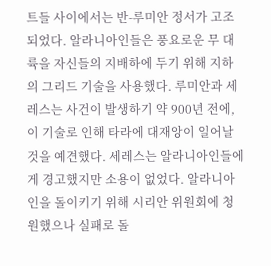트들 사이에서는 반-루미안 정서가 고조되었다. 알라니아인들은 풍요로운 무 대륙을 자신들의 지배하에 두기 위해 지하의 그리드 기술을 사용했다. 루미안과 세레스는 사건이 발생하기 약 900년 전에, 이 기술로 인해 타라에 대재앙이 일어날 것을 예견했다. 세레스는 알라니아인들에게 경고했지만 소용이 없었다. 알라니아인을 돌이키기 위해 시리안 위원회에 청원했으나 실패로 돌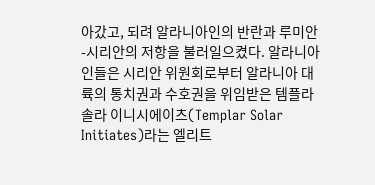아갔고, 되려 알라니아인의 반란과 루미안-시리안의 저항을 불러일으켰다. 알라니아인들은 시리안 위원회로부터 알라니아 대륙의 통치권과 수호권을 위임받은 템플라 솔라 이니시에이츠(Templar Solar Initiates)라는 엘리트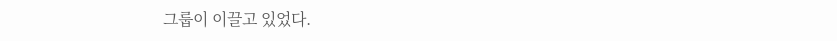그룹이 이끌고 있었다.